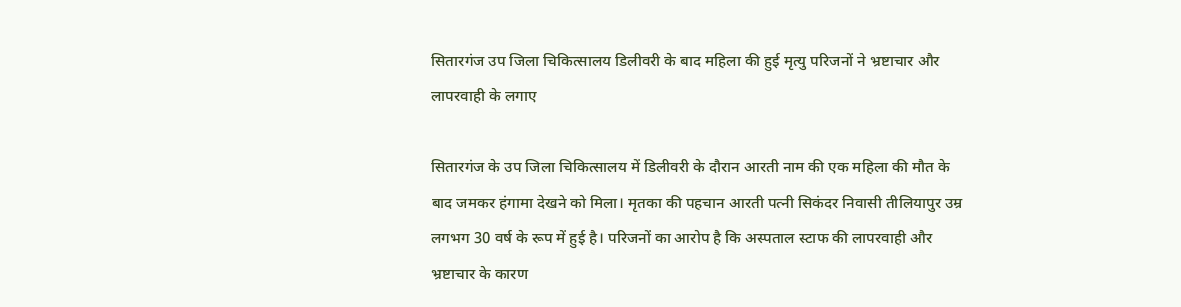सितारगंज उप जिला चिकित्सालय डिलीवरी के बाद महिला की हुई मृत्यु परिजनों ने भ्रष्टाचार और लापरवाही के लगाए

सितारगंज के उप जिला चिकित्सालय में डिलीवरी के दौरान आरती नाम की एक महिला की मौत के बाद जमकर हंगामा देखने को मिला। मृतका की पहचान आरती पत्नी सिकंदर निवासी तीलियापुर उम्र लगभग 30 वर्ष के रूप में हुई है। परिजनों का आरोप है कि अस्पताल स्टाफ की लापरवाही और भ्रष्टाचार के कारण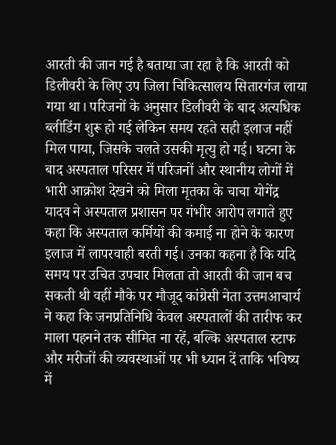आरती की जान गई है बताया जा रहा है कि आरती को डिलीवरी के लिए उप जिला चिकित्सालय सितारगंज लाया गया था। परिजनों के अनुसार डिलीवरी के बाद अत्यधिक ब्लीडिंग शुरू हो गई लेकिन समय रहते सही इलाज नहीं मिल पाया, जिसके चलते उसकी मृत्यु हो गई। घटना के बाद अस्पताल परिसर में परिजनों और स्थानीय लोगों में भारी आक्रोश देखने को मिला मृतका के चाचा योगेंद्र यादव ने अस्पताल प्रशासन पर गंभीर आरोप लगाते हुए कहा कि अस्पताल कर्मियों की कमाई ना होने के कारण इलाज में लापरवाही बरती गई। उनका कहना है कि यदि समय पर उचित उपचार मिलता तो आरती की जान बच सकती थी वहीं मौके पर मौजूद कांग्रेसी नेता उत्तमआचार्य ने कहा कि जनप्रतिनिधि केवल अस्पतालों की तारीफ कर माला पहनने तक सीमित ना रहें, बल्कि अस्पताल स्टाफ और मरीजों की व्यवस्थाओं पर भी ध्यान दें ताकि भविष्य में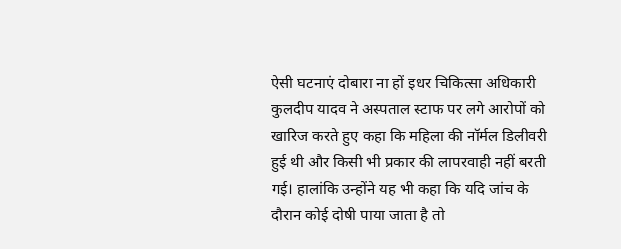ऐसी घटनाएं दोबारा ना हों इधर चिकित्सा अधिकारी कुलदीप यादव ने अस्पताल स्टाफ पर लगे आरोपों को खारिज करते हुए कहा कि महिला की नॉर्मल डिलीवरी हुई थी और किसी भी प्रकार की लापरवाही नहीं बरती गई। हालांकि उन्होंने यह भी कहा कि यदि जांच के दौरान कोई दोषी पाया जाता है तो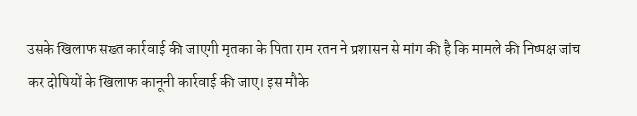उसके खिलाफ सख्त कार्रवाई की जाएगी मृतका के पिता राम रतन ने प्रशासन से मांग की है कि मामले की निष्पक्ष जांच कर दोषियों के खिलाफ कानूनी कार्रवाई की जाए। इस मौके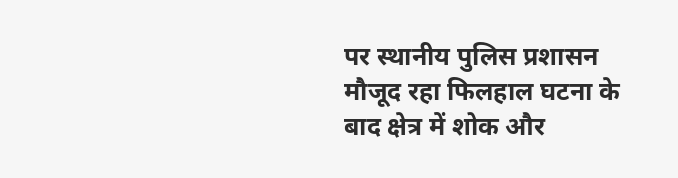पर स्थानीय पुलिस प्रशासन मौजूद रहा फिलहाल घटना के बाद क्षेत्र में शोक और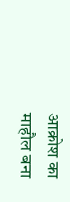आक्रोश का माहौल बना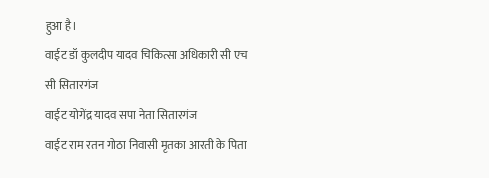हुआ है।
वाईट डॉ कुलदीप यादव चिकित्सा अधिकारी सी एच सी सितारगंज
वाईट योगेंद्र यादव सपा नेता सितारगंज
वाईट राम रतन गोठा निवासी मृतका आरती के पिता